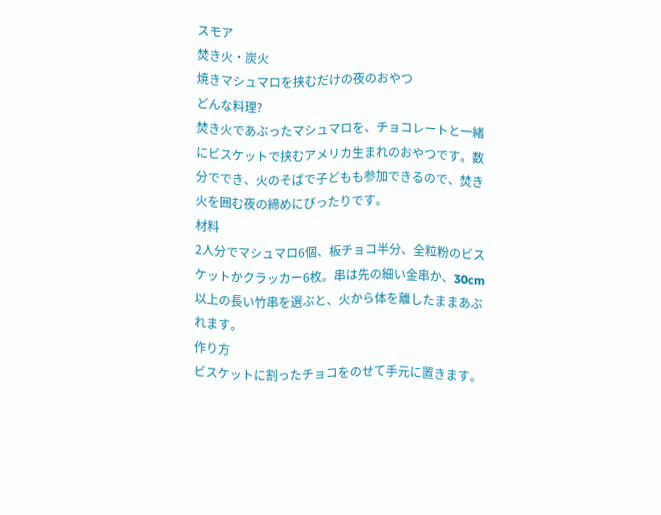スモア
焚き火・炭火
焼きマシュマロを挟むだけの夜のおやつ
どんな料理?
焚き火であぶったマシュマロを、チョコレートと一緒にビスケットで挟むアメリカ生まれのおやつです。数分ででき、火のそばで子どもも参加できるので、焚き火を囲む夜の締めにぴったりです。
材料
2人分でマシュマロ6個、板チョコ半分、全粒粉のビスケットかクラッカー6枚。串は先の細い金串か、30cm以上の長い竹串を選ぶと、火から体を離したままあぶれます。
作り方
ビスケットに割ったチョコをのせて手元に置きます。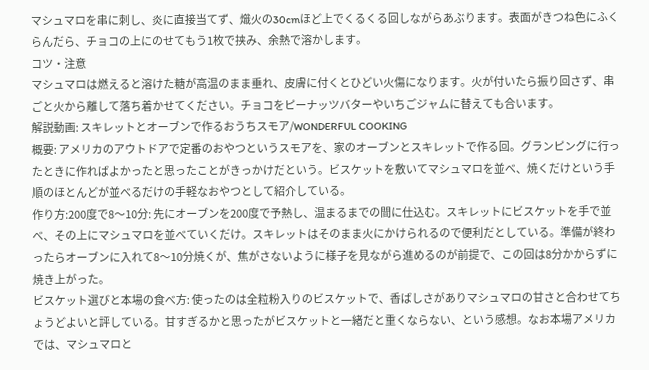マシュマロを串に刺し、炎に直接当てず、熾火の30cmほど上でくるくる回しながらあぶります。表面がきつね色にふくらんだら、チョコの上にのせてもう1枚で挟み、余熱で溶かします。
コツ・注意
マシュマロは燃えると溶けた糖が高温のまま垂れ、皮膚に付くとひどい火傷になります。火が付いたら振り回さず、串ごと火から離して落ち着かせてください。チョコをピーナッツバターやいちごジャムに替えても合います。
解説動画: スキレットとオーブンで作るおうちスモア/WONDERFUL COOKING
概要: アメリカのアウトドアで定番のおやつというスモアを、家のオーブンとスキレットで作る回。グランピングに行ったときに作ればよかったと思ったことがきっかけだという。ビスケットを敷いてマシュマロを並べ、焼くだけという手順のほとんどが並べるだけの手軽なおやつとして紹介している。
作り方:200度で8〜10分: 先にオーブンを200度で予熱し、温まるまでの間に仕込む。スキレットにビスケットを手で並べ、その上にマシュマロを並べていくだけ。スキレットはそのまま火にかけられるので便利だとしている。準備が終わったらオーブンに入れて8〜10分焼くが、焦がさないように様子を見ながら進めるのが前提で、この回は8分かからずに焼き上がった。
ビスケット選びと本場の食べ方: 使ったのは全粒粉入りのビスケットで、香ばしさがありマシュマロの甘さと合わせてちょうどよいと評している。甘すぎるかと思ったがビスケットと一緒だと重くならない、という感想。なお本場アメリカでは、マシュマロと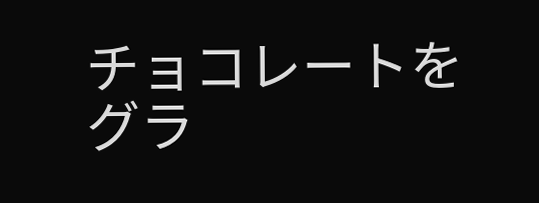チョコレートをグラ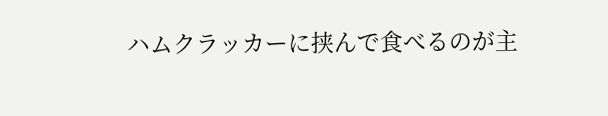ハムクラッカーに挟んで食べるのが主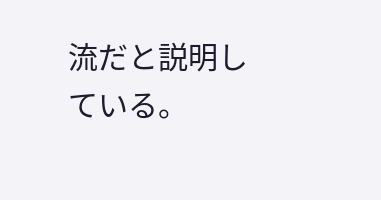流だと説明している。